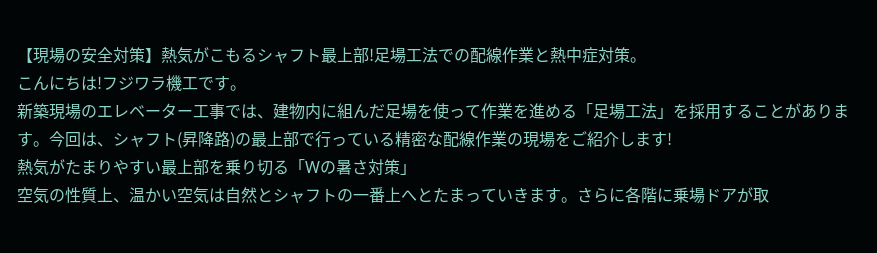【現場の安全対策】熱気がこもるシャフト最上部!足場工法での配線作業と熱中症対策。
こんにちは!フジワラ機工です。
新築現場のエレベーター工事では、建物内に組んだ足場を使って作業を進める「足場工法」を採用することがあります。今回は、シャフト(昇降路)の最上部で行っている精密な配線作業の現場をご紹介します!
熱気がたまりやすい最上部を乗り切る「Wの暑さ対策」
空気の性質上、温かい空気は自然とシャフトの一番上へとたまっていきます。さらに各階に乗場ドアが取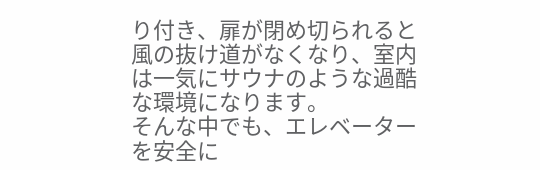り付き、扉が閉め切られると風の抜け道がなくなり、室内は一気にサウナのような過酷な環境になります。
そんな中でも、エレベーターを安全に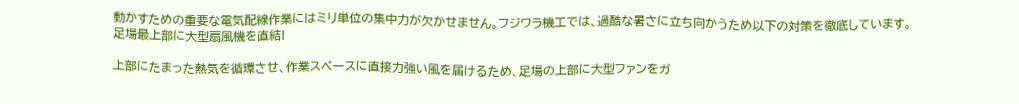動かすための重要な電気配線作業にはミリ単位の集中力が欠かせません。フジワラ機工では、過酷な暑さに立ち向かうため以下の対策を徹底しています。
足場最上部に大型扇風機を直結!

上部にたまった熱気を循環させ、作業スペースに直接力強い風を届けるため、足場の上部に大型ファンをガ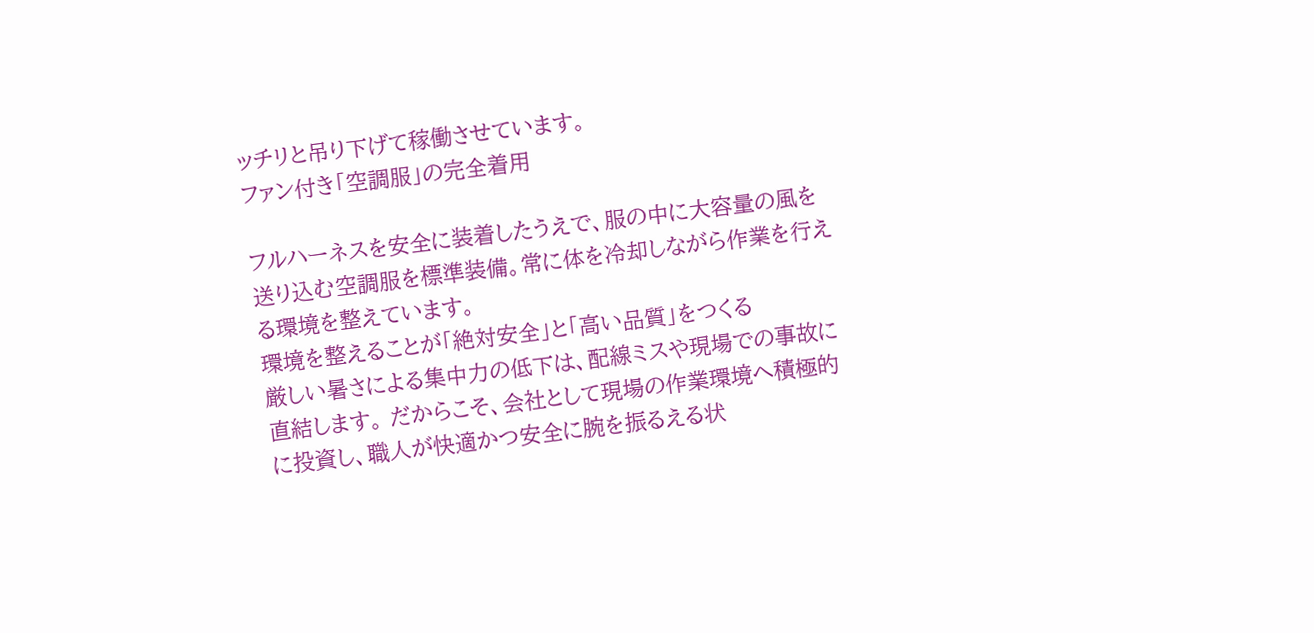ッチリと吊り下げて稼働させています。
ファン付き「空調服」の完全着用

フルハーネスを安全に装着したうえで、服の中に大容量の風を送り込む空調服を標準装備。常に体を冷却しながら作業を行える環境を整えています。
環境を整えることが「絶対安全」と「高い品質」をつくる
厳しい暑さによる集中力の低下は、配線ミスや現場での事故に直結します。 だからこそ、会社として現場の作業環境へ積極的に投資し、職人が快適かつ安全に腕を振るえる状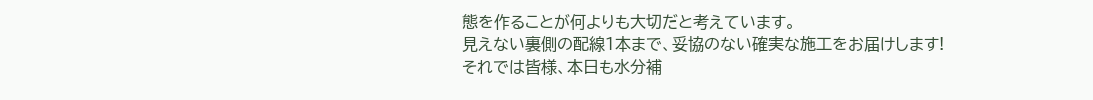態を作ることが何よりも大切だと考えています。
見えない裏側の配線1本まで、妥協のない確実な施工をお届けします!
それでは皆様、本日も水分補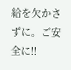給を欠かさずに。ご安全に!!